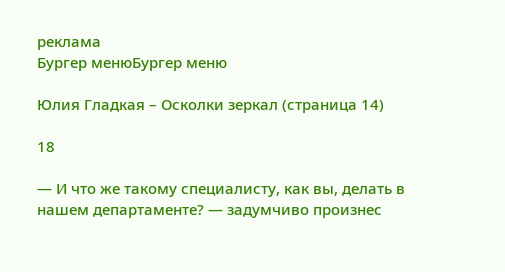реклама
Бургер менюБургер меню

Юлия Гладкая – Осколки зеркал (страница 14)

18

— И что же такому специалисту, как вы, делать в нашем департаменте? — задумчиво произнес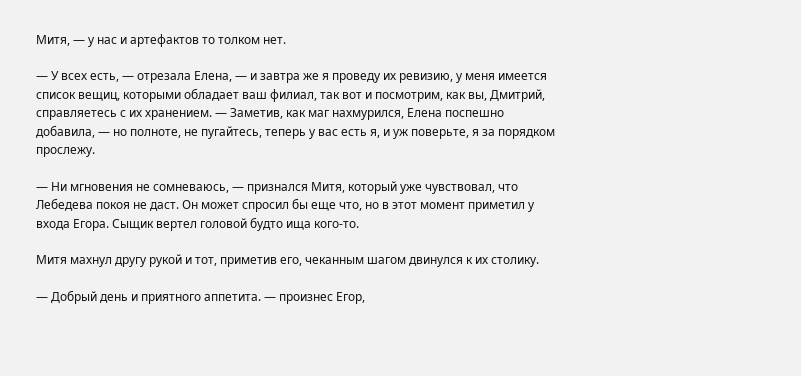Митя, — у нас и артефактов то толком нет.

— У всех есть, — отрезала Елена, — и завтра же я проведу их ревизию, у меня имеется список вещиц, которыми обладает ваш филиал, так вот и посмотрим, как вы, Дмитрий, справляетесь с их хранением. — Заметив, как маг нахмурился, Елена поспешно добавила, — но полноте, не пугайтесь, теперь у вас есть я, и уж поверьте, я за порядком прослежу.

— Ни мгновения не сомневаюсь, — признался Митя, который уже чувствовал, что Лебедева покоя не даст. Он может спросил бы еще что, но в этот момент приметил у входа Егора. Сыщик вертел головой будто ища кого-то.

Митя махнул другу рукой и тот, приметив его, чеканным шагом двинулся к их столику.

— Добрый день и приятного аппетита. — произнес Егор,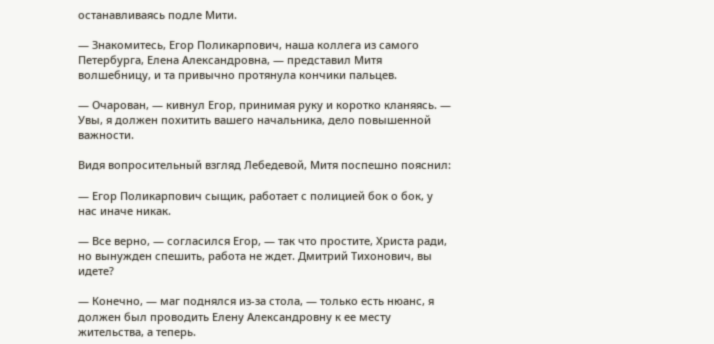останавливаясь подле Мити.

— Знакомитесь, Егор Поликарпович, наша коллега из самого Петербурга, Елена Александровна, — представил Митя волшебницу, и та привычно протянула кончики пальцев.

— Очарован, — кивнул Егор, принимая руку и коротко кланяясь. — Увы, я должен похитить вашего начальника, дело повышенной важности.

Видя вопросительный взгляд Лебедевой, Митя поспешно пояснил:

— Егор Поликарпович сыщик, работает с полицией бок о бок, у нас иначе никак.

— Все верно, — согласился Егор, — так что простите, Христа ради, но вынужден спешить, работа не ждет. Дмитрий Тихонович, вы идете?

— Конечно, — маг поднялся из-за стола, — только есть нюанс, я должен был проводить Елену Александровну к ее месту жительства, а теперь.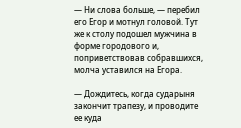— Ни слова больше, — перебил его Егор и мотнул головой. Тут же к столу подошел мужчина в форме городового и, поприветствовав собравшихся, молча уставился на Егора.

— Дождитесь, когда сударыня закончит трапезу, и проводите ее куда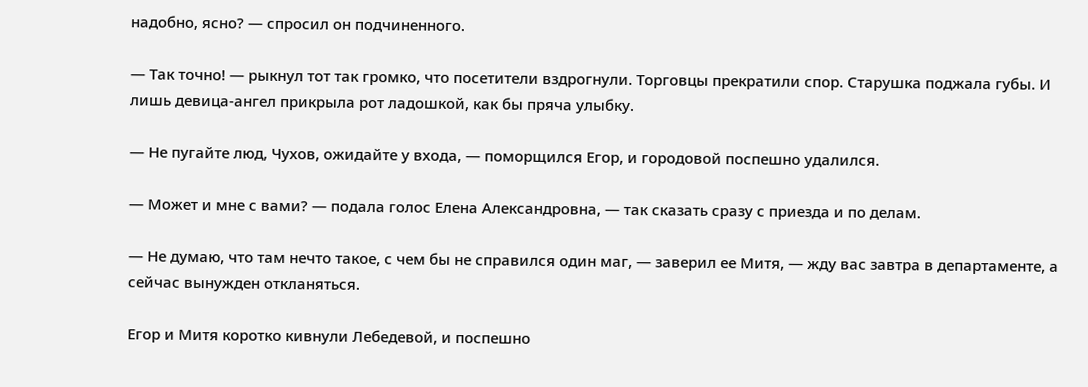надобно, ясно? — спросил он подчиненного.

— Так точно! — рыкнул тот так громко, что посетители вздрогнули. Торговцы прекратили спор. Старушка поджала губы. И лишь девица-ангел прикрыла рот ладошкой, как бы пряча улыбку.

— Не пугайте люд, Чухов, ожидайте у входа, — поморщился Егор, и городовой поспешно удалился.

— Может и мне с вами? — подала голос Елена Александровна, — так сказать сразу с приезда и по делам.

— Не думаю, что там нечто такое, с чем бы не справился один маг, — заверил ее Митя, — жду вас завтра в департаменте, а сейчас вынужден откланяться.

Егор и Митя коротко кивнули Лебедевой, и поспешно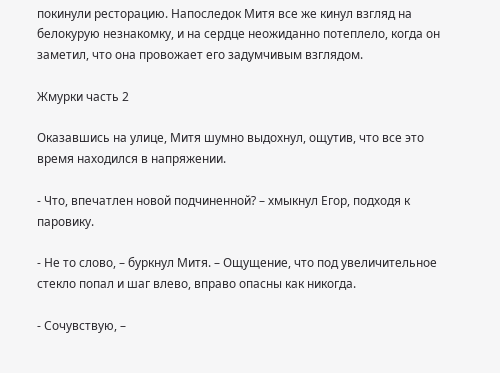покинули ресторацию. Напоследок Митя все же кинул взгляд на белокурую незнакомку, и на сердце неожиданно потеплело, когда он заметил, что она провожает его задумчивым взглядом.

Жмурки часть 2

Оказавшись на улице, Митя шумно выдохнул, ощутив, что все это время находился в напряжении.

- Что, впечатлен новой подчиненной? – хмыкнул Егор, подходя к паровику.

- Не то слово, – буркнул Митя. – Ощущение, что под увеличительное стекло попал и шаг влево, вправо опасны как никогда.

- Сочувствую, –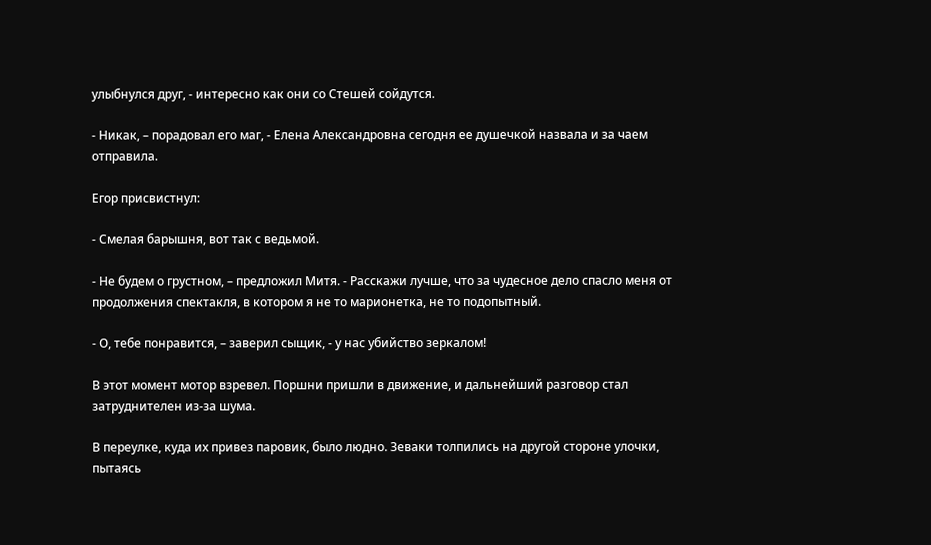улыбнулся друг, - интересно как они со Стешей сойдутся.

- Никак, – порадовал его маг, - Елена Александровна сегодня ее душечкой назвала и за чаем отправила.

Егор присвистнул:

- Смелая барышня, вот так с ведьмой.

- Не будем о грустном, – предложил Митя. - Расскажи лучше, что за чудесное дело спасло меня от продолжения спектакля, в котором я не то марионетка, не то подопытный.

- О, тебе понравится, – заверил сыщик, - у нас убийство зеркалом!

В этот момент мотор взревел. Поршни пришли в движение, и дальнейший разговор стал затруднителен из-за шума.

В переулке, куда их привез паровик, было людно. Зеваки толпились на другой стороне улочки, пытаясь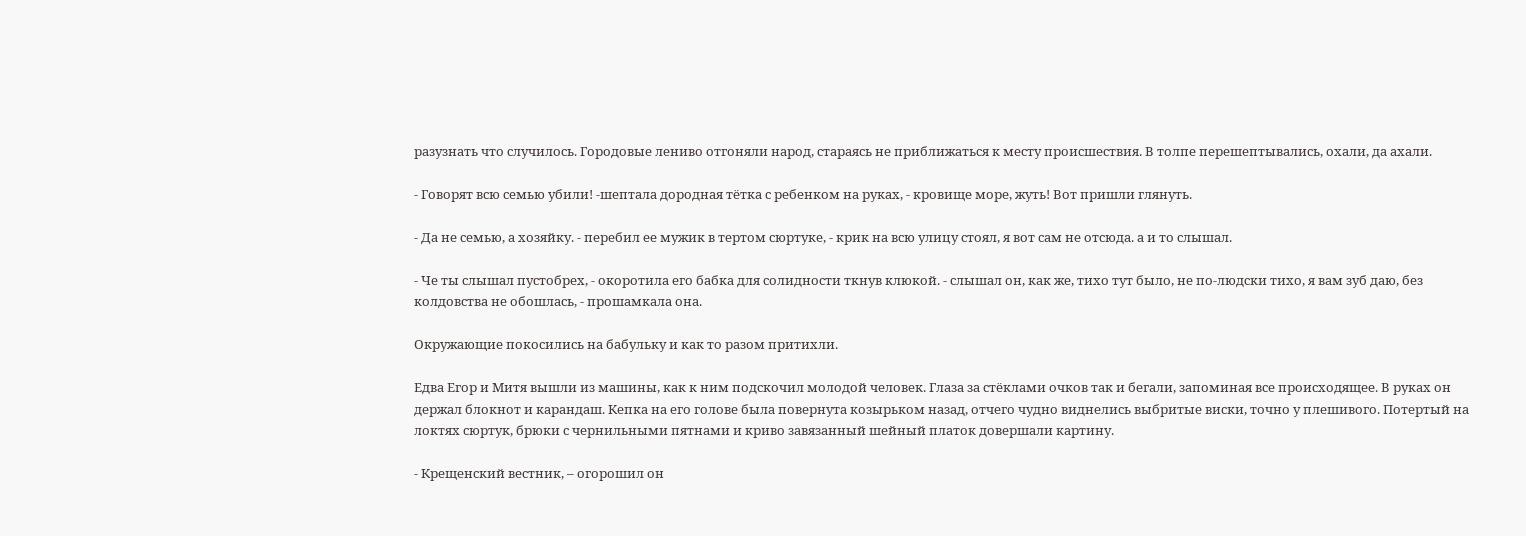разузнать что случилось. Городовые лениво отгоняли народ, стараясь не приближаться к месту происшествия. В толпе перешептывались, охали, да ахали.

- Говорят всю семью убили! -шептала дородная тётка с ребенком на руках, - кровище море, жуть! Вот пришли глянуть.

- Да не семью, а хозяйку. - перебил ее мужик в тертом сюртуке, - крик на всю улицу стоял, я вот сам не отсюда. а и то слышал.

- Че ты слышал пустобрех, - окоротила его бабка для солидности ткнув клюкой. - слышал он, как же, тихо тут было, не по-людски тихо, я вам зуб даю, без колдовства не обошлась, - прошамкала она.

Окружающие покосились на бабульку и как то разом притихли.

Едва Егор и Митя вышли из машины, как к ним подскочил молодой человек. Глаза за стёклами очков так и бегали, запоминая все происходящее. В руках он держал блокнот и карандаш. Кепка на его голове была повернута козырьком назад, отчего чудно виднелись выбритые виски, точно у плешивого. Потертый на локтях сюртук, брюки с чернильными пятнами и криво завязанный шейный платок довершали картину.

- Крещенский вестник, – огорошил он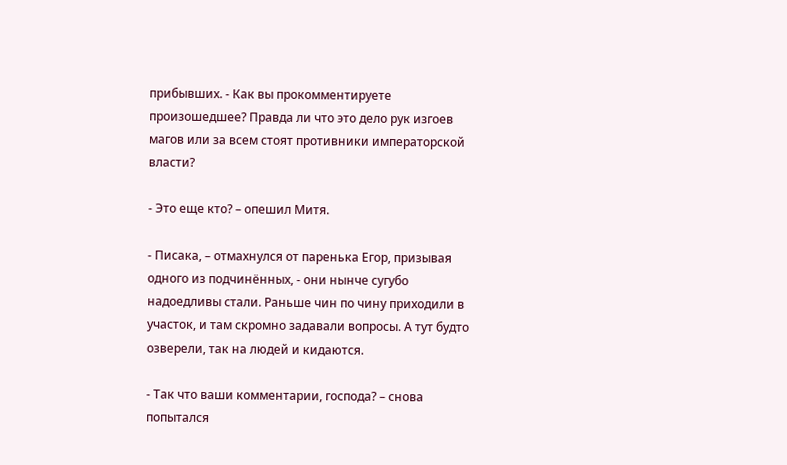прибывших. - Как вы прокомментируете произошедшее? Правда ли что это дело рук изгоев магов или за всем стоят противники императорской власти?

- Это еще кто? – опешил Митя.

- Писака, – отмахнулся от паренька Егор, призывая одного из подчинённых, - они нынче сугубо надоедливы стали. Раньше чин по чину приходили в участок, и там скромно задавали вопросы. А тут будто озверели, так на людей и кидаются.

- Так что ваши комментарии, господа? – снова попытался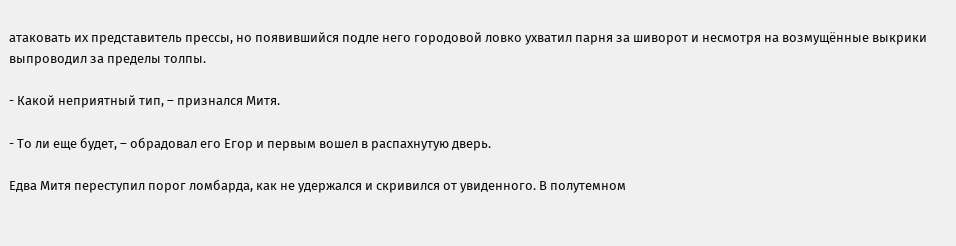атаковать их представитель прессы, но появившийся подле него городовой ловко ухватил парня за шиворот и несмотря на возмущённые выкрики выпроводил за пределы толпы.

- Какой неприятный тип, – признался Митя.

- То ли еще будет, – обрадовал его Егор и первым вошел в распахнутую дверь.

Едва Митя переступил порог ломбарда, как не удержался и скривился от увиденного. В полутемном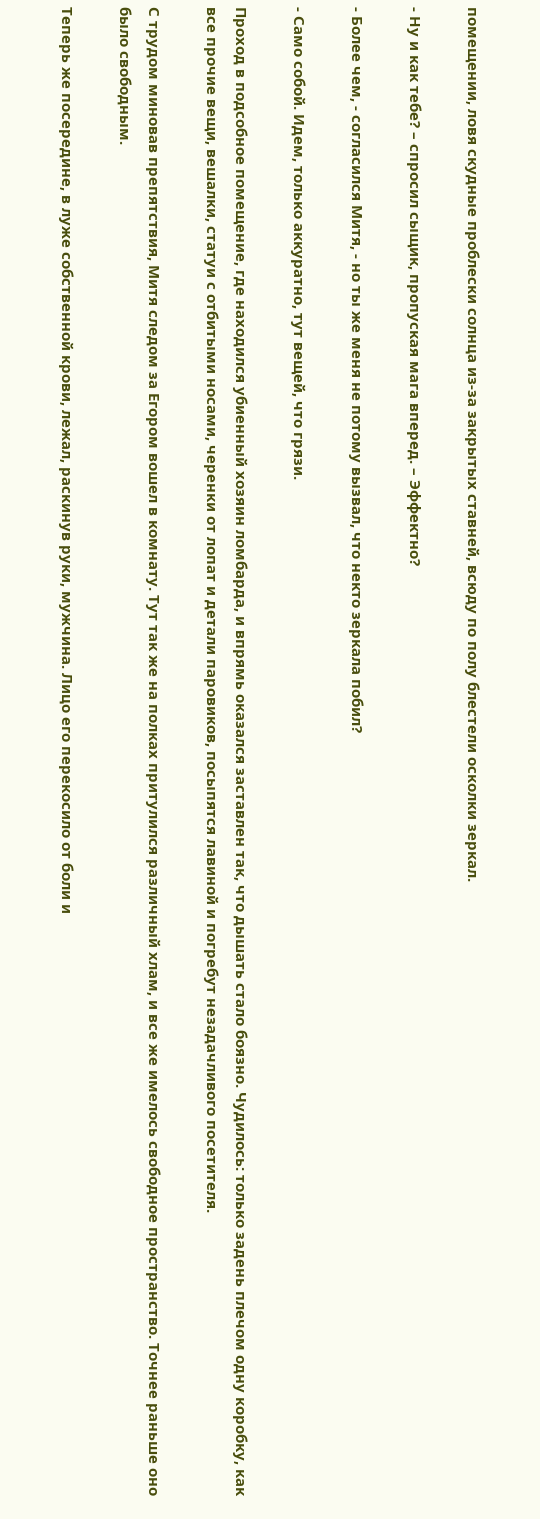помещении, ловя скудные проблески солнца из-за закрытых ставней, всюду по полу блестели осколки зеркал.

- Ну и как тебе? – спросил сыщик, пропуская мага вперед. – Эффектно?

- Более чем, - согласился Митя, - но ты же меня не потому вызвал, что некто зеркала побил?

- Само собой. Идем, только аккуратно, тут вещей, что грязи.

Проход в подсобное помещение, где находился убиенный хозяин ломбарда, и впрямь оказался заставлен так, что дышать стало боязно. Чудилось: только задень плечом одну коробку, как все прочие вещи, вешалки, статуи с отбитыми носами, черенки от лопат и детали паровиков, посыпятся лавиной и погребут незадачливого посетителя.

С трудом миновав препятствия, Митя следом за Егором вошел в комнату. Тут так же на полках притулился различный хлам, и все же имелось свободное пространство. Точнее раньше оно было свободным.

Теперь же посередине, в луже собственной крови, лежал, раскинув руки, мужчина. Лицо его перекосило от боли и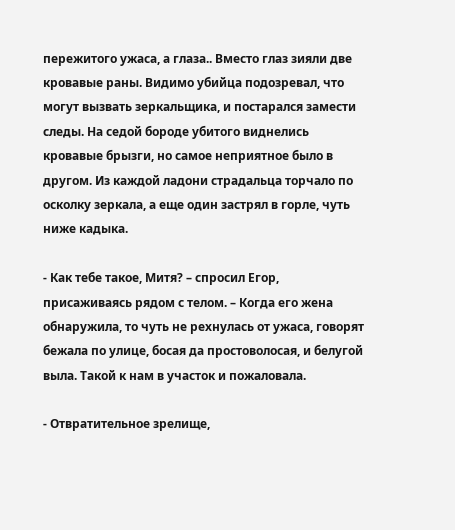пережитого ужаса, а глаза.. Вместо глаз зияли две кровавые раны. Видимо убийца подозревал, что могут вызвать зеркальщика, и постарался замести следы. На седой бороде убитого виднелись кровавые брызги, но самое неприятное было в другом. Из каждой ладони страдальца торчало по осколку зеркала, а еще один застрял в горле, чуть ниже кадыка.

- Как тебе такое, Митя? – спросил Егор, присаживаясь рядом с телом. – Когда его жена обнаружила, то чуть не рехнулась от ужаса, говорят бежала по улице, босая да простоволосая, и белугой выла. Такой к нам в участок и пожаловала.

- Отвратительное зрелище,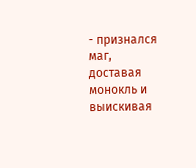- признался маг, доставая монокль и выискивая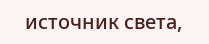источник света,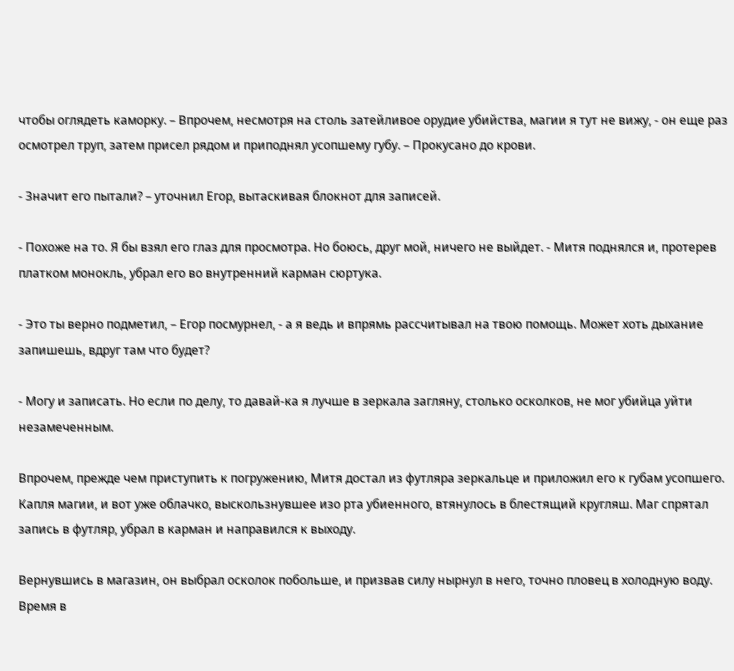чтобы оглядеть каморку. – Впрочем, несмотря на столь затейливое орудие убийства, магии я тут не вижу, - он еще раз осмотрел труп, затем присел рядом и приподнял усопшему губу. – Прокусано до крови.

- Значит его пытали? – уточнил Егор, вытаскивая блокнот для записей.

- Похоже на то. Я бы взял его глаз для просмотра. Но боюсь, друг мой, ничего не выйдет. - Митя поднялся и, протерев платком монокль, убрал его во внутренний карман сюртука.

- Это ты верно подметил, – Егор посмурнел, - а я ведь и впрямь рассчитывал на твою помощь. Может хоть дыхание запишешь, вдруг там что будет?

- Могу и записать. Но если по делу, то давай-ка я лучше в зеркала загляну, столько осколков, не мог убийца уйти незамеченным.

Впрочем, прежде чем приступить к погружению, Митя достал из футляра зеркальце и приложил его к губам усопшего. Капля магии, и вот уже облачко, выскользнувшее изо рта убиенного, втянулось в блестящий кругляш. Маг спрятал запись в футляр, убрал в карман и направился к выходу.

Вернувшись в магазин, он выбрал осколок побольше, и призвав силу нырнул в него, точно пловец в холодную воду. Время в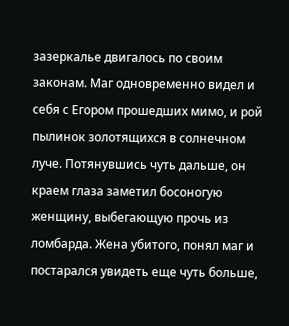зазеркалье двигалось по своим законам. Маг одновременно видел и себя с Егором прошедших мимо, и рой пылинок золотящихся в солнечном луче. Потянувшись чуть дальше, он краем глаза заметил босоногую женщину, выбегающую прочь из ломбарда. Жена убитого, понял маг и постарался увидеть еще чуть больше,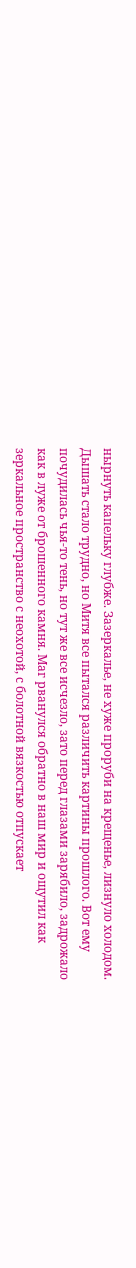нырнуть капельку глубже. Зазеркалье, не хуже проруби на крещенье, лизнуло холодом. Дышать стало трудно, но Митя все пытался различить картины прошлого. Вот ему почудилась чья-то тень, но тут же все исчезло, зато перед глазами зарябило, задрожало как в луже от брошенного камня. Маг рванулся обратно в наш мир и ощутил как зеркальное пространство с неохотой, с болотной вязкостью отпускает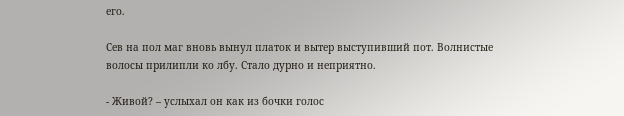его.

Сев на пол маг вновь вынул платок и вытер выступивший пот. Волнистые волосы прилипли ко лбу. Стало дурно и неприятно.

- Живой? – услыхал он как из бочки голос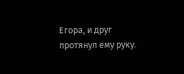Егора, и друг протянул ему руку.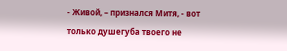- Живой, – признался Митя, - вот только душегуба твоего не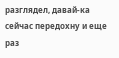разглядел, давай-ка сейчас передохну и еще раз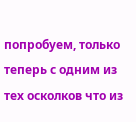попробуем, только теперь с одним из тех осколков что из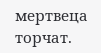мертвеца торчат.